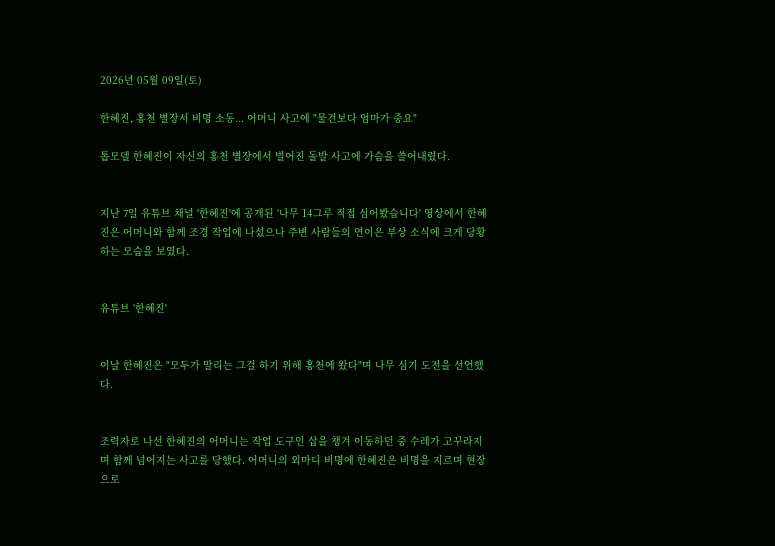2026년 05월 09일(토)

한혜진, 홍천 별장서 비명 소동... 어머니 사고에 "물건보다 엄마가 중요"

톱모델 한혜진이 자신의 홍천 별장에서 벌어진 돌발 사고에 가슴을 쓸어내렸다.


지난 7일 유튜브 채널 '한혜진'에 공개된 '나무 14그루 직접 심어봤습니다' 영상에서 한혜진은 어머니와 함께 조경 작업에 나섰으나 주변 사람들의 연이은 부상 소식에 크게 당황하는 모습을 보였다.


유튜브 '한혜진'


이날 한혜진은 "모두가 말리는 그걸 하기 위해 홍천에 왔다"며 나무 심기 도전을 선언했다.


조력자로 나선 한혜진의 어머니는 작업 도구인 삽을 챙겨 이동하던 중 수레가 고꾸라지며 함께 넘어지는 사고를 당했다. 어머니의 외마디 비명에 한혜진은 비명을 지르며 현장으로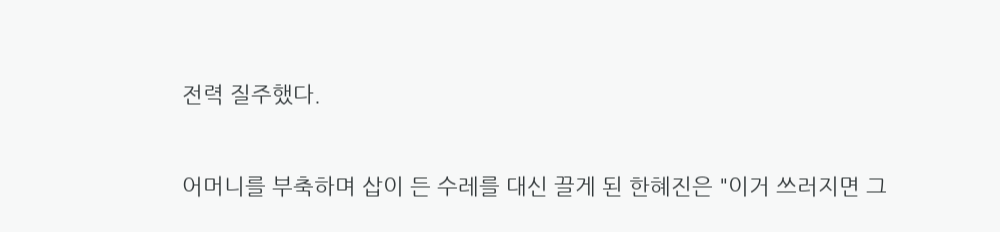전력 질주했다.


어머니를 부축하며 삽이 든 수레를 대신 끌게 된 한혜진은 "이거 쓰러지면 그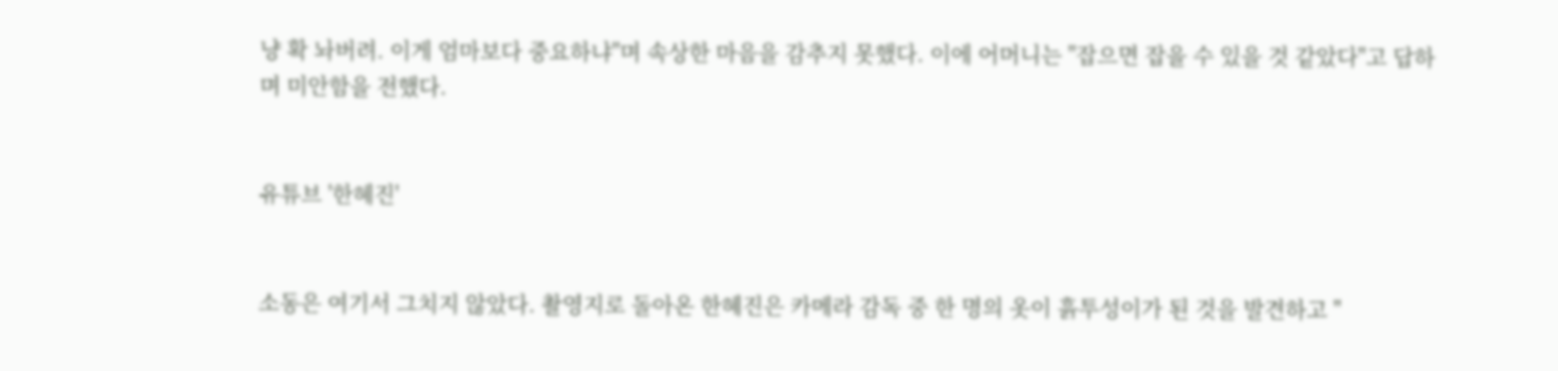냥 확 놔버려. 이게 엄마보다 중요하냐"며 속상한 마음을 감추지 못했다. 이에 어머니는 "잡으면 잡을 수 있을 것 같았다"고 답하며 미안함을 전했다.


유튜브 '한혜진'


소동은 여기서 그치지 않았다. 촬영지로 돌아온 한혜진은 카메라 감독 중 한 명의 옷이 흙투성이가 된 것을 발견하고 "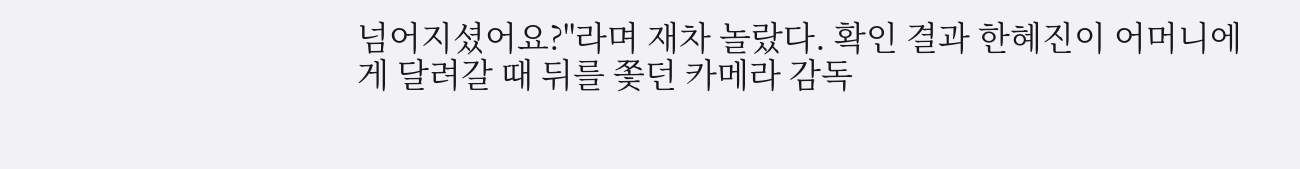넘어지셨어요?"라며 재차 놀랐다. 확인 결과 한혜진이 어머니에게 달려갈 때 뒤를 쫓던 카메라 감독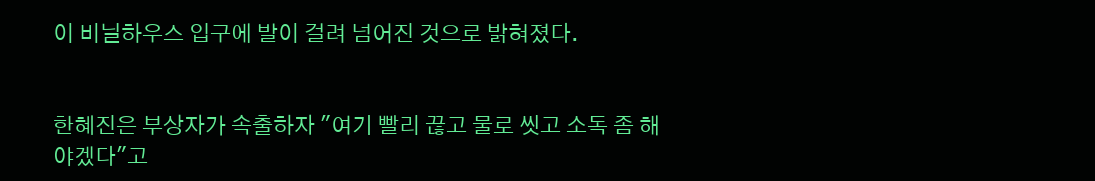이 비닐하우스 입구에 발이 걸려 넘어진 것으로 밝혀졌다.


한혜진은 부상자가 속출하자 "여기 빨리 끊고 물로 씻고 소독 좀 해야겠다"고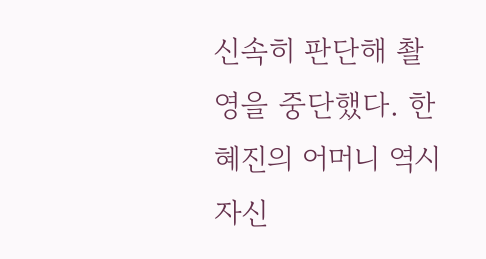신속히 판단해 촬영을 중단했다. 한혜진의 어머니 역시 자신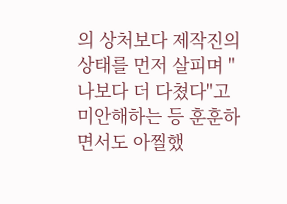의 상처보다 제작진의 상태를 먼저 살피며 "나보다 더 다쳤다"고 미안해하는 등 훈훈하면서도 아찔했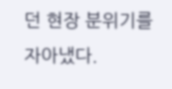던 현장 분위기를 자아냈다.